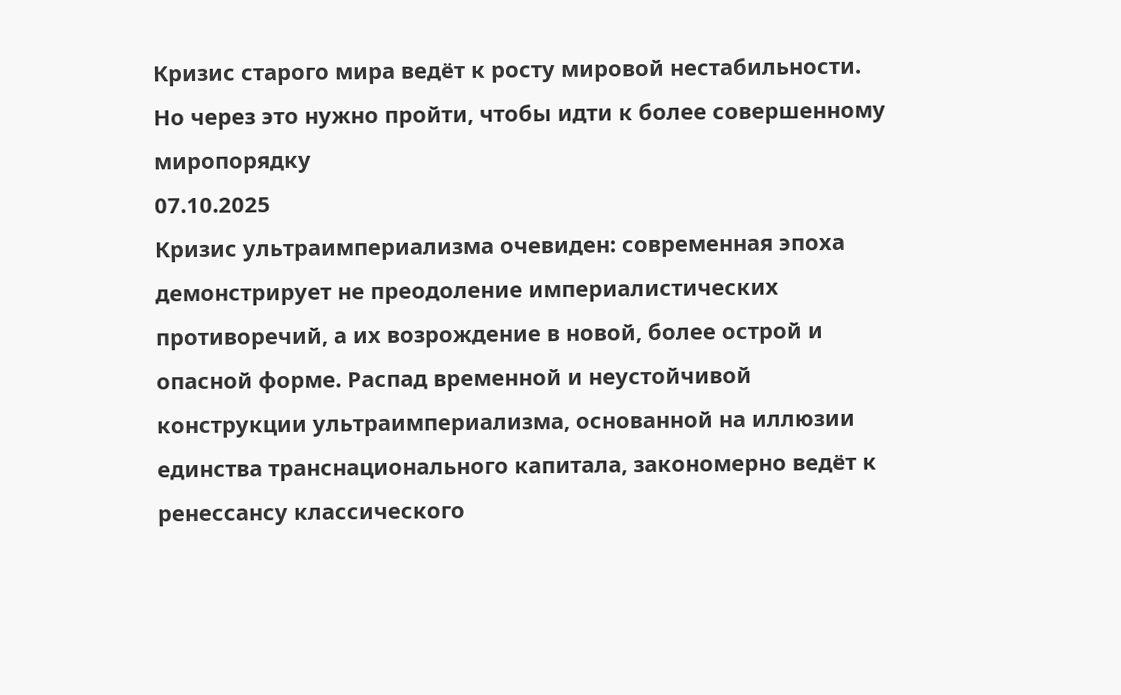Кризис старого мира ведёт к росту мировой нестабильности. Но через это нужно пройти, чтобы идти к более совершенному миропорядку
07.10.2025
Кризис ультраимпериализма очевиден: современная эпоха демонстрирует не преодоление империалистических противоречий, а их возрождение в новой, более острой и опасной форме. Распад временной и неустойчивой конструкции ультраимпериализма, основанной на иллюзии единства транснационального капитала, закономерно ведёт к ренессансу классического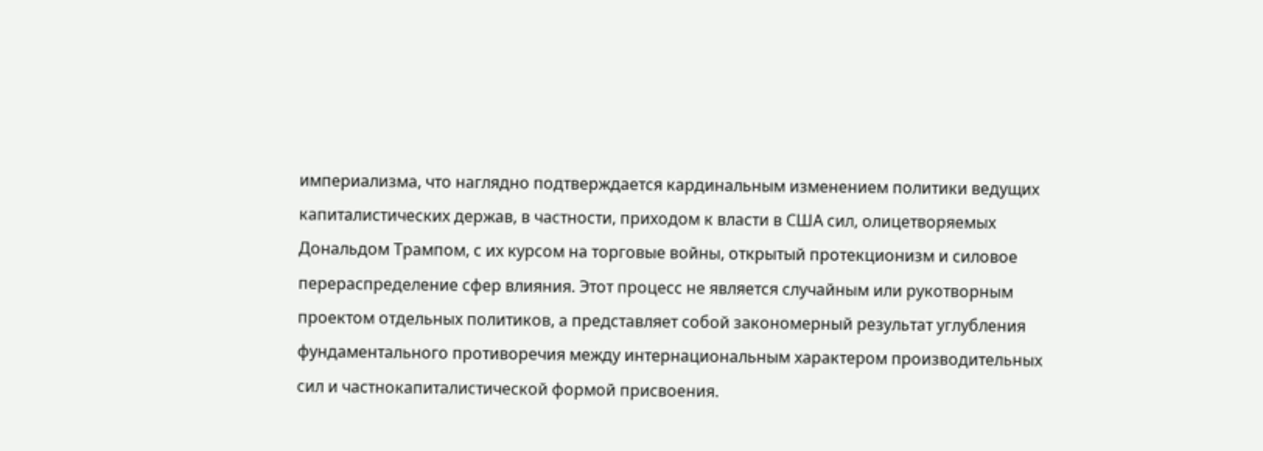империализма, что наглядно подтверждается кардинальным изменением политики ведущих капиталистических держав, в частности, приходом к власти в США сил, олицетворяемых Дональдом Трампом, с их курсом на торговые войны, открытый протекционизм и силовое перераспределение сфер влияния. Этот процесс не является случайным или рукотворным проектом отдельных политиков, а представляет собой закономерный результат углубления фундаментального противоречия между интернациональным характером производительных сил и частнокапиталистической формой присвоения.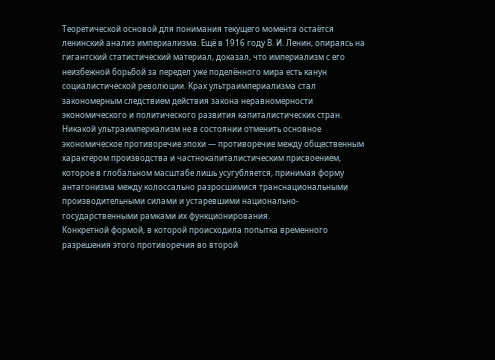Теоретической основой для понимания текущего момента остаётся ленинский анализ империализма. Ещё в 1916 году В. И. Ленин, опираясь на гигантский статистический материал, доказал, что империализм с его неизбежной борьбой за передел уже поделённого мира есть канун социалистической революции. Крах ультраимпериализма стал закономерным следствием действия закона неравномерности экономического и политического развития капиталистических стран. Никакой ультраимпериализм не в состоянии отменить основное экономическое противоречие эпохи — противоречие между общественным характером производства и частнокапиталистическим присвоением, которое в глобальном масштабе лишь усугубляется, принимая форму антагонизма между колоссально разросшимися транснациональными производительными силами и устаревшими национально-государственными рамками их функционирования.
Конкретной формой, в которой происходила попытка временного разрешения этого противоречия во второй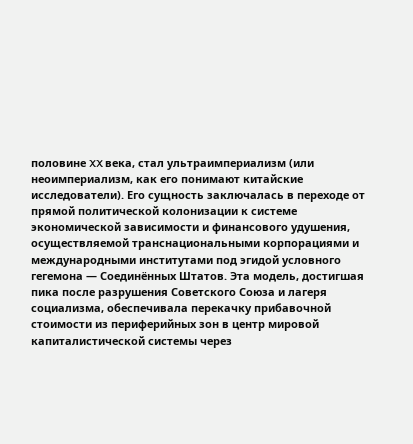половине XX века, стал ультраимпериализм (или неоимпериализм, как его понимают китайские исследователи). Его сущность заключалась в переходе от прямой политической колонизации к системе экономической зависимости и финансового удушения, осуществляемой транснациональными корпорациями и международными институтами под эгидой условного гегемона — Соединённых Штатов. Эта модель, достигшая пика после разрушения Советского Союза и лагеря социализма, обеспечивала перекачку прибавочной стоимости из периферийных зон в центр мировой капиталистической системы через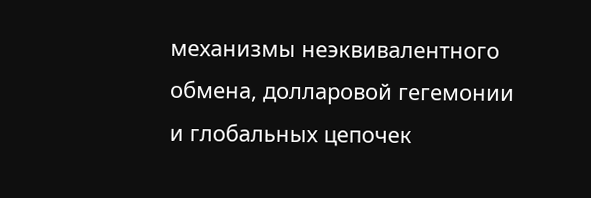механизмы неэквивалентного обмена, долларовой гегемонии и глобальных цепочек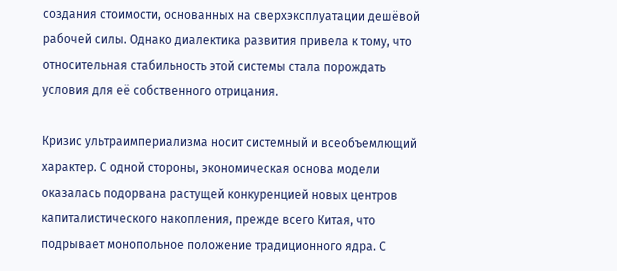создания стоимости, основанных на сверхэксплуатации дешёвой рабочей силы. Однако диалектика развития привела к тому, что относительная стабильность этой системы стала порождать условия для её собственного отрицания.

Кризис ультраимпериализма носит системный и всеобъемлющий характер. С одной стороны, экономическая основа модели оказалась подорвана растущей конкуренцией новых центров капиталистического накопления, прежде всего Китая, что подрывает монопольное положение традиционного ядра. С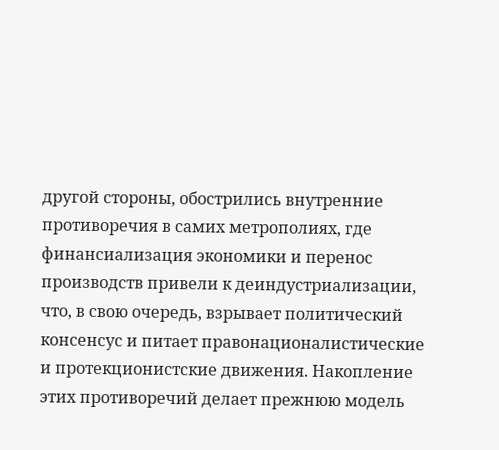другой стороны, обострились внутренние противоречия в самих метрополиях, где финансиализация экономики и перенос производств привели к деиндустриализации, что, в свою очередь, взрывает политический консенсус и питает правонационалистические и протекционистские движения. Накопление этих противоречий делает прежнюю модель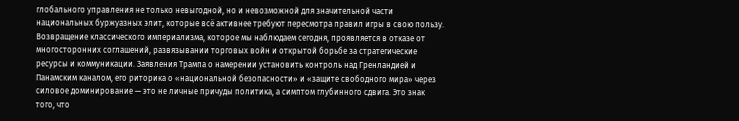глобального управления не только невыгодной, но и невозможной для значительной части национальных буржуазных элит, которые всё активнее требуют пересмотра правил игры в свою пользу.
Возвращение классического империализма, которое мы наблюдаем сегодня, проявляется в отказе от многосторонних соглашений, развязывании торговых войн и открытой борьбе за стратегические ресурсы и коммуникации. Заявления Трампа о намерении установить контроль над Гренландией и Панамским каналом, его риторика о «национальной безопасности» и «защите свободного мира» через силовое доминирование — это не личные причуды политика, а симптом глубинного сдвига. Это знак того, что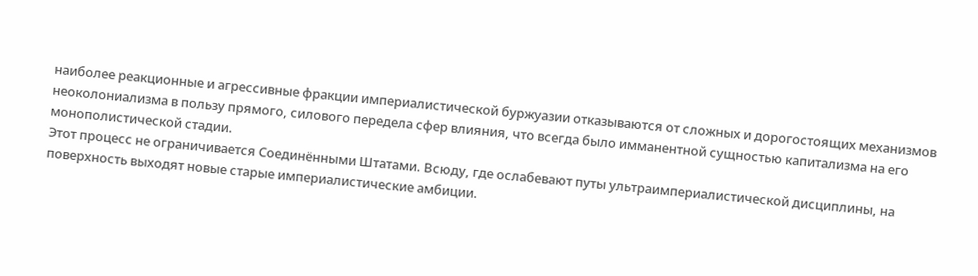наиболее реакционные и агрессивные фракции империалистической буржуазии отказываются от сложных и дорогостоящих механизмов неоколониализма в пользу прямого, силового передела сфер влияния, что всегда было имманентной сущностью капитализма на его монополистической стадии.
Этот процесс не ограничивается Соединёнными Штатами. Всюду, где ослабевают путы ультраимпериалистической дисциплины, на поверхность выходят новые старые империалистические амбиции.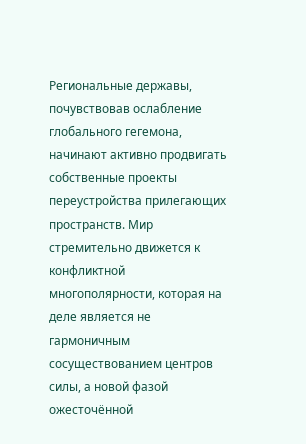Региональные державы, почувствовав ослабление глобального гегемона, начинают активно продвигать собственные проекты переустройства прилегающих пространств. Мир стремительно движется к конфликтной многополярности, которая на деле является не гармоничным сосуществованием центров силы, а новой фазой ожесточённой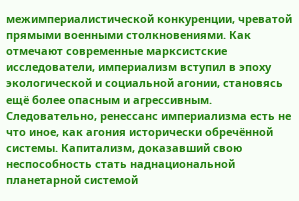межимпериалистической конкуренции, чреватой прямыми военными столкновениями. Как отмечают современные марксистские исследователи, империализм вступил в эпоху экологической и социальной агонии, становясь ещё более опасным и агрессивным.
Следовательно, ренессанс империализма есть не что иное, как агония исторически обречённой системы. Капитализм, доказавший свою неспособность стать наднациональной планетарной системой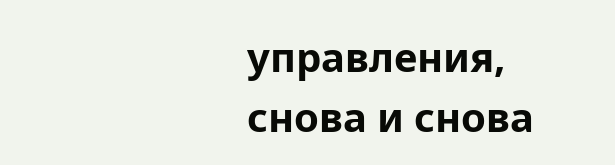управления, снова и снова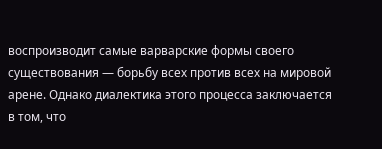воспроизводит самые варварские формы своего существования — борьбу всех против всех на мировой арене. Однако диалектика этого процесса заключается в том, что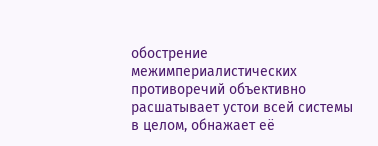обострение межимпериалистических противоречий объективно расшатывает устои всей системы в целом, обнажает её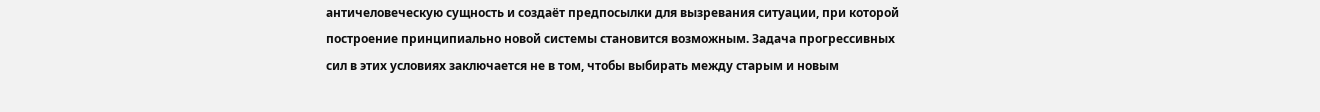античеловеческую сущность и создаёт предпосылки для вызревания ситуации, при которой построение принципиально новой системы становится возможным. Задача прогрессивных сил в этих условиях заключается не в том, чтобы выбирать между старым и новым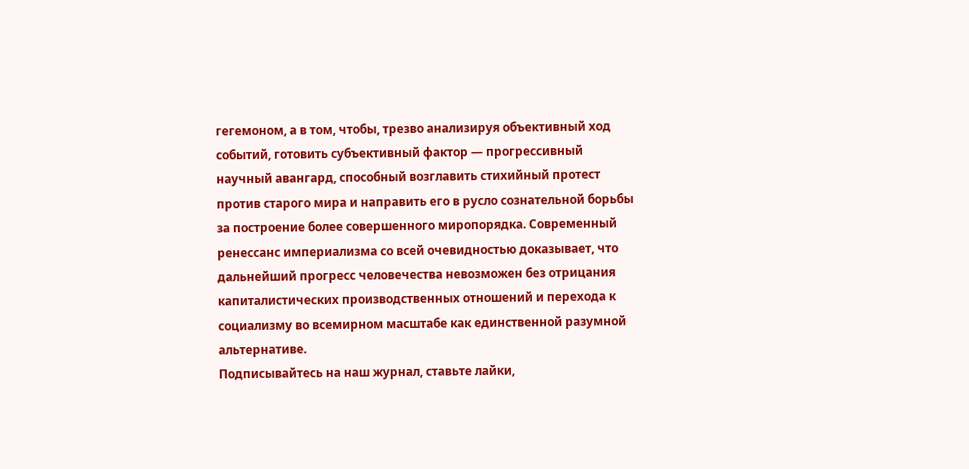гегемоном, а в том, чтобы, трезво анализируя объективный ход событий, готовить субъективный фактор — прогрессивный научный авангард, способный возглавить стихийный протест против старого мира и направить его в русло сознательной борьбы за построение более совершенного миропорядка. Современный ренессанс империализма со всей очевидностью доказывает, что дальнейший прогресс человечества невозможен без отрицания капиталистических производственных отношений и перехода к социализму во всемирном масштабе как единственной разумной альтернативе.
Подписывайтесь на наш журнал, ставьте лайки,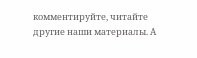комментируйте, читайте другие наши материалы. А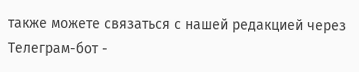также можете связаться с нашей редакцией через Телеграм-бот -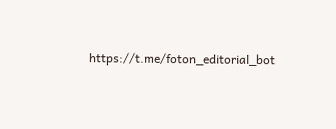https://t.me/foton_editorial_bot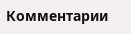Комментарии